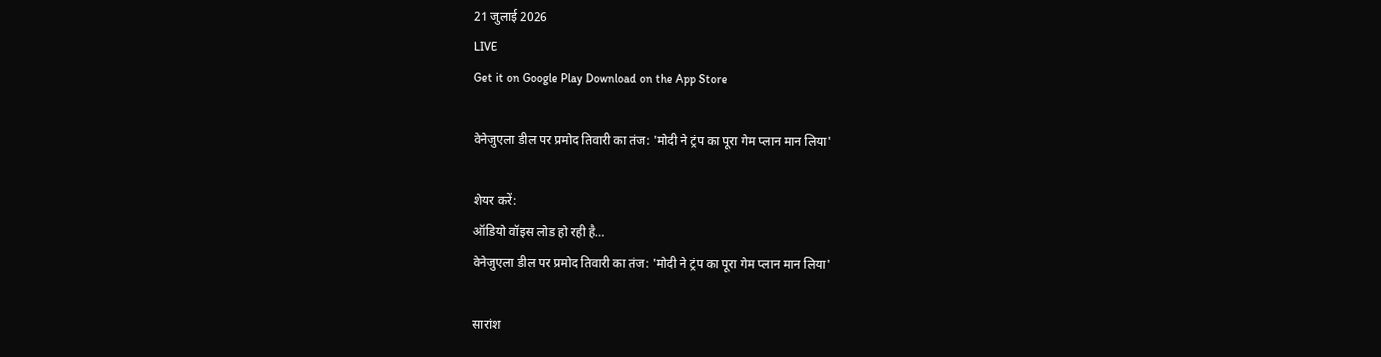21 जुलाई 2026
LIVE
Get it on Google Play Download on the App Store

वेनेजुएला डील पर प्रमोद तिवारी का तंज: 'मोदी ने ट्रंप का पूरा गेम प्लान मान लिया'

शेयर करें:
ऑडियो वॉइस लोड हो रही है…
वेनेजुएला डील पर प्रमोद तिवारी का तंज: 'मोदी ने ट्रंप का पूरा गेम प्लान मान लिया'

सारांश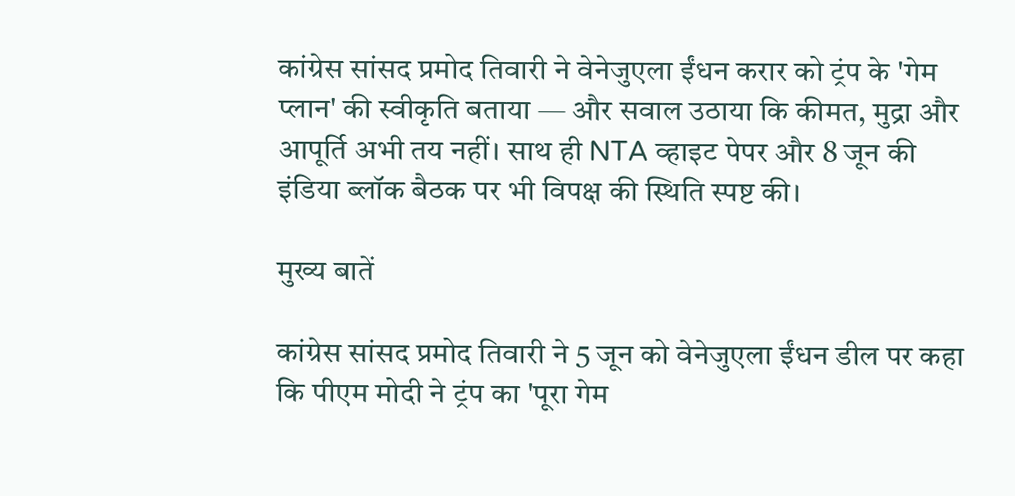कांग्रेस सांसद प्रमोद तिवारी ने वेनेजुएला ईंधन करार को ट्रंप के 'गेम प्लान' की स्वीकृति बताया — और सवाल उठाया कि कीमत, मुद्रा और आपूर्ति अभी तय नहीं। साथ ही NTA व्हाइट पेपर और 8 जून की इंडिया ब्लॉक बैठक पर भी विपक्ष की स्थिति स्पष्ट की।

मुख्य बातें

कांग्रेस सांसद प्रमोद तिवारी ने 5 जून को वेनेजुएला ईंधन डील पर कहा कि पीएम मोदी ने ट्रंप का 'पूरा गेम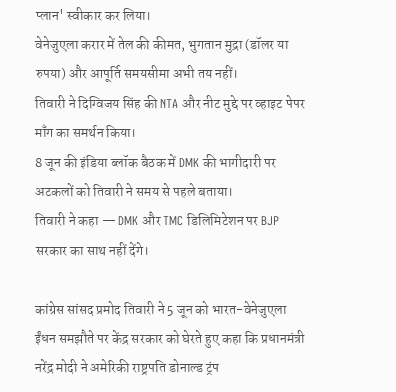प्लान' स्वीकार कर लिया।
वेनेजुएला करार में तेल की कीमत, भुगतान मुद्रा (डॉलर या रुपया) और आपूर्ति समयसीमा अभी तय नहीं।
तिवारी ने दिग्विजय सिंह की NTA और नीट मुद्दे पर व्हाइट पेपर माँग का समर्थन किया।
8 जून की इंडिया ब्लॉक बैठक में DMK की भागीदारी पर अटकलों को तिवारी ने समय से पहले बताया।
तिवारी ने कहा — DMK और TMC डिलिमिटेशन पर BJP सरकार का साथ नहीं देंगे।

कांग्रेस सांसद प्रमोद तिवारी ने 5 जून को भारत-वेनेजुएला ईंधन समझौते पर केंद्र सरकार को घेरते हुए कहा कि प्रधानमंत्री नरेंद्र मोदी ने अमेरिकी राष्ट्रपति डोनाल्ड ट्रंप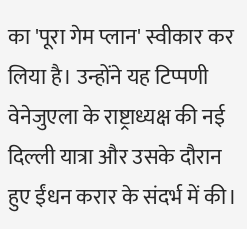का 'पूरा गेम प्लान' स्वीकार कर लिया है। उन्होंने यह टिप्पणी वेनेजुएला के राष्ट्राध्यक्ष की नई दिल्ली यात्रा और उसके दौरान हुए ईंधन करार के संदर्भ में की।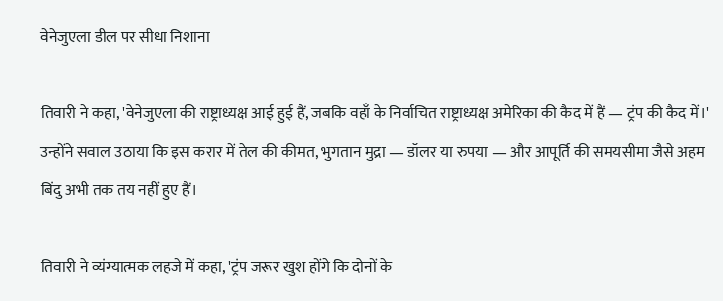वेनेजुएला डील पर सीधा निशाना

तिवारी ने कहा, 'वेनेजुएला की राष्ट्राध्यक्ष आई हुई हैं, जबकि वहाँ के निर्वाचित राष्ट्राध्यक्ष अमेरिका की कैद में हैं — ट्रंप की कैद में।' उन्होंने सवाल उठाया कि इस करार में तेल की कीमत, भुगतान मुद्रा — डॉलर या रुपया — और आपूर्ति की समयसीमा जैसे अहम बिंदु अभी तक तय नहीं हुए हैं।

तिवारी ने व्यंग्यात्मक लहजे में कहा, 'ट्रंप जरूर खुश होंगे कि दोनों के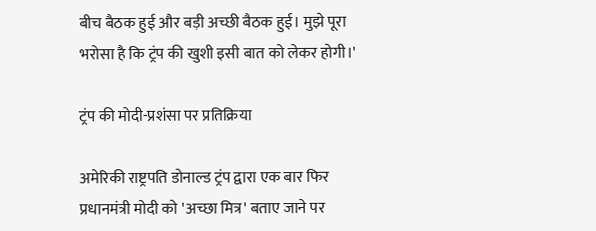बीच बैठक हुई और बड़ी अच्छी बैठक हुई। मुझे पूरा भरोसा है कि ट्रंप की खुशी इसी बात को लेकर होगी।'

ट्रंप की मोदी-प्रशंसा पर प्रतिक्रिया

अमेरिकी राष्ट्रपति डोनाल्ड ट्रंप द्वारा एक बार फिर प्रधानमंत्री मोदी को 'अच्छा मित्र' बताए जाने पर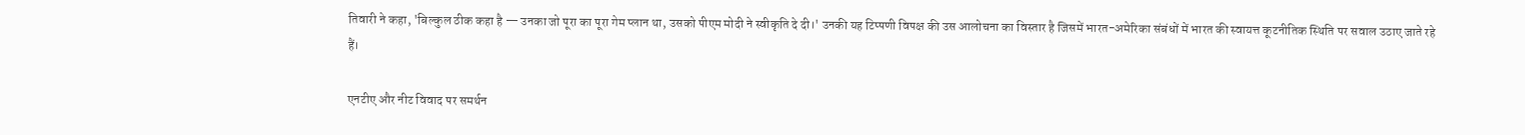तिवारी ने कहा, 'बिल्कुल ठीक कहा है — उनका जो पूरा का पूरा गेम प्लान था, उसको पीएम मोदी ने स्वीकृति दे दी।' उनकी यह टिप्पणी विपक्ष की उस आलोचना का विस्तार है जिसमें भारत-अमेरिका संबंधों में भारत की स्वायत्त कूटनीतिक स्थिति पर सवाल उठाए जाते रहे हैं।

एनटीए और नीट विवाद पर समर्थन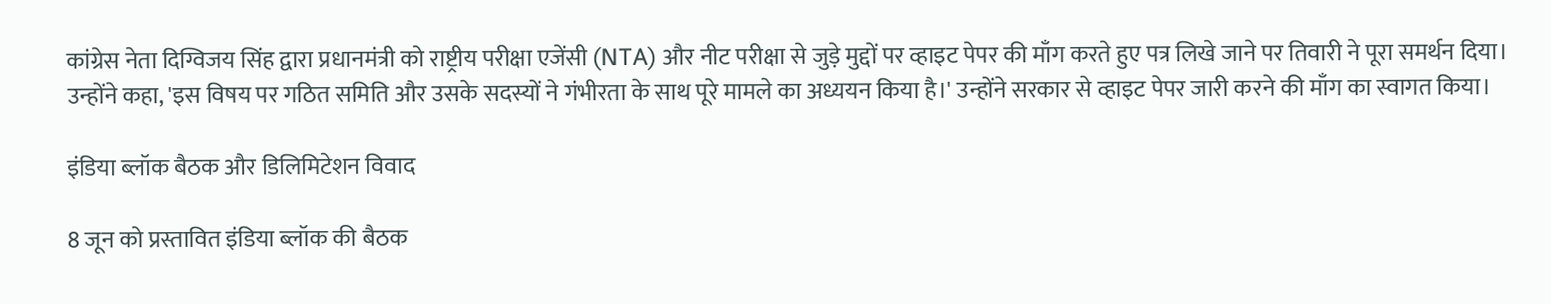कांग्रेस नेता दिग्विजय सिंह द्वारा प्रधानमंत्री को राष्ट्रीय परीक्षा एजेंसी (NTA) और नीट परीक्षा से जुड़े मुद्दों पर व्हाइट पेपर की माँग करते हुए पत्र लिखे जाने पर तिवारी ने पूरा समर्थन दिया। उन्होंने कहा, 'इस विषय पर गठित समिति और उसके सदस्यों ने गंभीरता के साथ पूरे मामले का अध्ययन किया है।' उन्होंने सरकार से व्हाइट पेपर जारी करने की माँग का स्वागत किया।

इंडिया ब्लॉक बैठक और डिलिमिटेशन विवाद

8 जून को प्रस्तावित इंडिया ब्लॉक की बैठक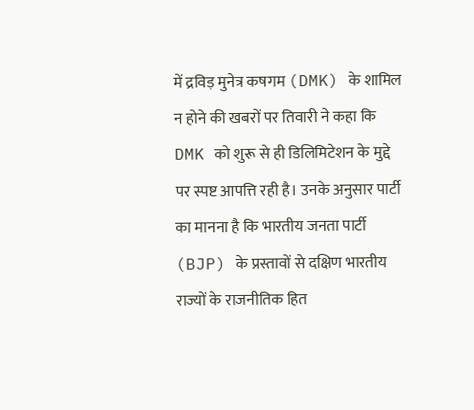में द्रविड़ मुनेत्र कषगम (DMK) के शामिल न होने की खबरों पर तिवारी ने कहा कि DMK को शुरू से ही डिलिमिटेशन के मुद्दे पर स्पष्ट आपत्ति रही है। उनके अनुसार पार्टी का मानना है कि भारतीय जनता पार्टी (BJP) के प्रस्तावों से दक्षिण भारतीय राज्यों के राजनीतिक हित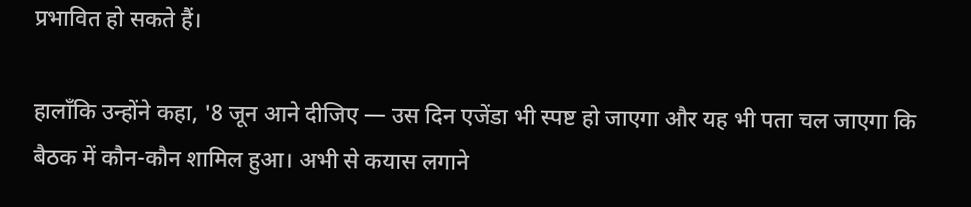प्रभावित हो सकते हैं।

हालाँकि उन्होंने कहा, '8 जून आने दीजिए — उस दिन एजेंडा भी स्पष्ट हो जाएगा और यह भी पता चल जाएगा कि बैठक में कौन-कौन शामिल हुआ। अभी से कयास लगाने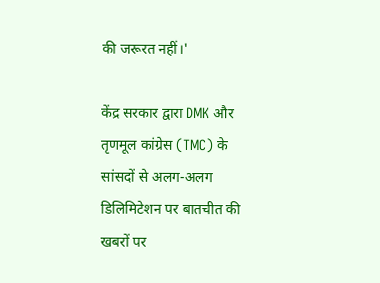की जरूरत नहीं।'

केंद्र सरकार द्वारा DMK और तृणमूल कांग्रेस (TMC) के सांसदों से अलग-अलग डिलिमिटेशन पर बातचीत की खबरों पर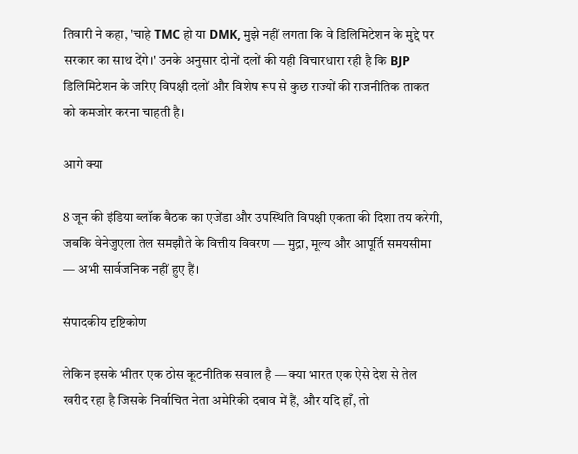तिवारी ने कहा, 'चाहे TMC हो या DMK, मुझे नहीं लगता कि वे डिलिमिटेशन के मुद्दे पर सरकार का साथ देंगे।' उनके अनुसार दोनों दलों की यही विचारधारा रही है कि BJP डिलिमिटेशन के जरिए विपक्षी दलों और विशेष रूप से कुछ राज्यों की राजनीतिक ताकत को कमजोर करना चाहती है।

आगे क्या

8 जून की इंडिया ब्लॉक बैठक का एजेंडा और उपस्थिति विपक्षी एकता की दिशा तय करेगी, जबकि वेनेजुएला तेल समझौते के वित्तीय विवरण — मुद्रा, मूल्य और आपूर्ति समयसीमा — अभी सार्वजनिक नहीं हुए हैं।

संपादकीय दृष्टिकोण

लेकिन इसके भीतर एक ठोस कूटनीतिक सवाल है — क्या भारत एक ऐसे देश से तेल खरीद रहा है जिसके निर्वाचित नेता अमेरिकी दबाव में हैं, और यदि हाँ, तो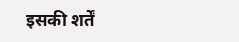इसकी शर्तें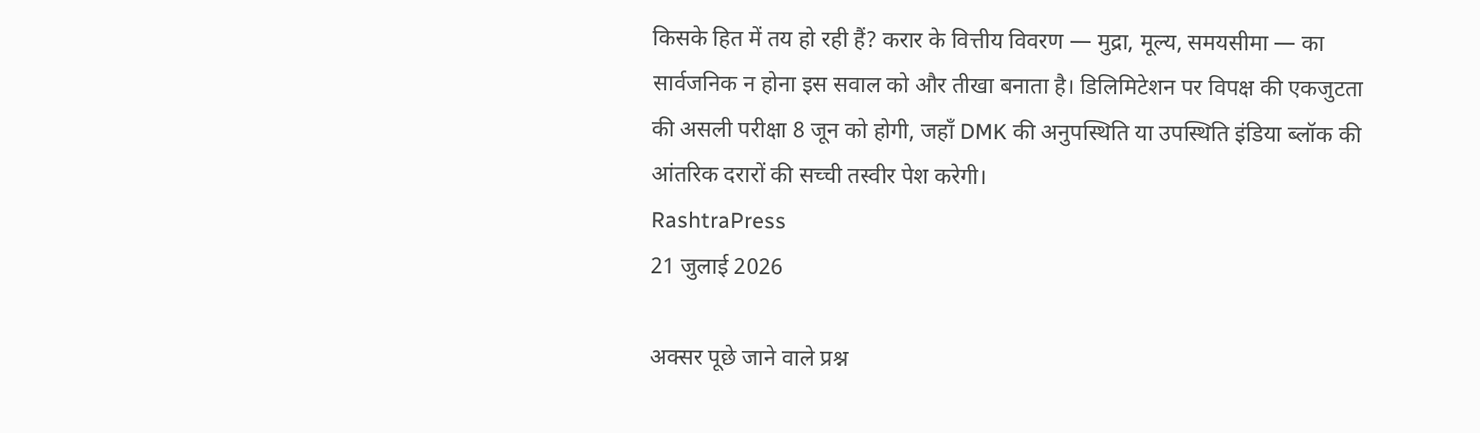किसके हित में तय हो रही हैं? करार के वित्तीय विवरण — मुद्रा, मूल्य, समयसीमा — का सार्वजनिक न होना इस सवाल को और तीखा बनाता है। डिलिमिटेशन पर विपक्ष की एकजुटता की असली परीक्षा 8 जून को होगी, जहाँ DMK की अनुपस्थिति या उपस्थिति इंडिया ब्लॉक की आंतरिक दरारों की सच्ची तस्वीर पेश करेगी।
RashtraPress
21 जुलाई 2026

अक्सर पूछे जाने वाले प्रश्न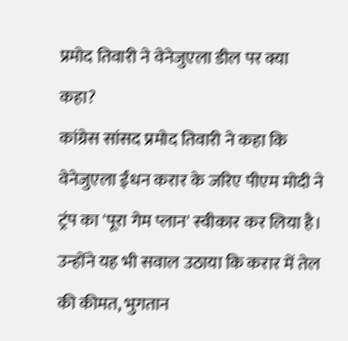प्रमोद तिवारी ने वेनेजुएला डील पर क्या कहा?
कांग्रेस सांसद प्रमोद तिवारी ने कहा कि वेनेजुएला ईंधन करार के जरिए पीएम मोदी ने ट्रंप का 'पूरा गेम प्लान' स्वीकार कर लिया है। उन्होंने यह भी सवाल उठाया कि करार में तेल की कीमत, भुगतान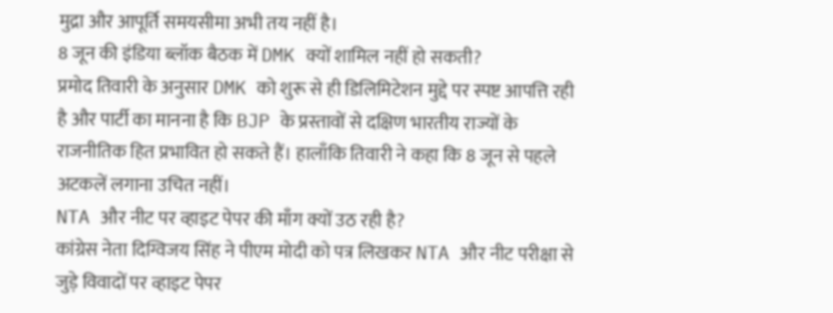मुद्रा और आपूर्ति समयसीमा अभी तय नहीं है।
8 जून की इंडिया ब्लॉक बैठक में DMK क्यों शामिल नहीं हो सकती?
प्रमोद तिवारी के अनुसार DMK को शुरू से ही डिलिमिटेशन मुद्दे पर स्पष्ट आपत्ति रही है और पार्टी का मानना है कि BJP के प्रस्तावों से दक्षिण भारतीय राज्यों के राजनीतिक हित प्रभावित हो सकते हैं। हालाँकि तिवारी ने कहा कि 8 जून से पहले अटकलें लगाना उचित नहीं।
NTA और नीट पर व्हाइट पेपर की माँग क्यों उठ रही है?
कांग्रेस नेता दिग्विजय सिंह ने पीएम मोदी को पत्र लिखकर NTA और नीट परीक्षा से जुड़े विवादों पर व्हाइट पेपर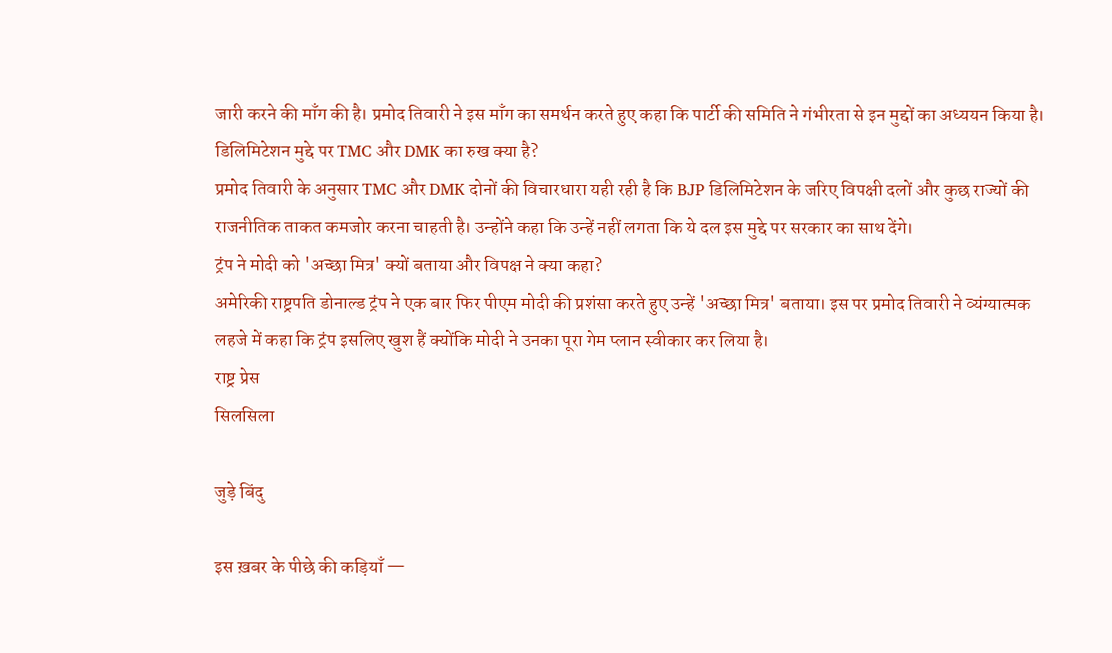जारी करने की माँग की है। प्रमोद तिवारी ने इस माँग का समर्थन करते हुए कहा कि पार्टी की समिति ने गंभीरता से इन मुद्दों का अध्ययन किया है।
डिलिमिटेशन मुद्दे पर TMC और DMK का रुख क्या है?
प्रमोद तिवारी के अनुसार TMC और DMK दोनों की विचारधारा यही रही है कि BJP डिलिमिटेशन के जरिए विपक्षी दलों और कुछ राज्यों की राजनीतिक ताकत कमजोर करना चाहती है। उन्होंने कहा कि उन्हें नहीं लगता कि ये दल इस मुद्दे पर सरकार का साथ देंगे।
ट्रंप ने मोदी को 'अच्छा मित्र' क्यों बताया और विपक्ष ने क्या कहा?
अमेरिकी राष्ट्रपति डोनाल्ड ट्रंप ने एक बार फिर पीएम मोदी की प्रशंसा करते हुए उन्हें 'अच्छा मित्र' बताया। इस पर प्रमोद तिवारी ने व्यंग्यात्मक लहजे में कहा कि ट्रंप इसलिए खुश हैं क्योंकि मोदी ने उनका पूरा गेम प्लान स्वीकार कर लिया है।
राष्ट्र प्रेस
सिलसिला

जुड़े बिंदु

इस ख़बर के पीछे की कड़ियाँ —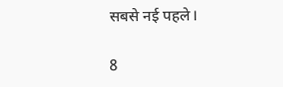सबसे नई पहले।

8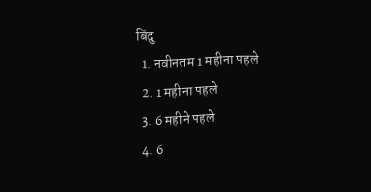बिंदु
  1. नवीनतम 1 महीना पहले
  2. 1 महीना पहले
  3. 6 महीने पहले
  4. 6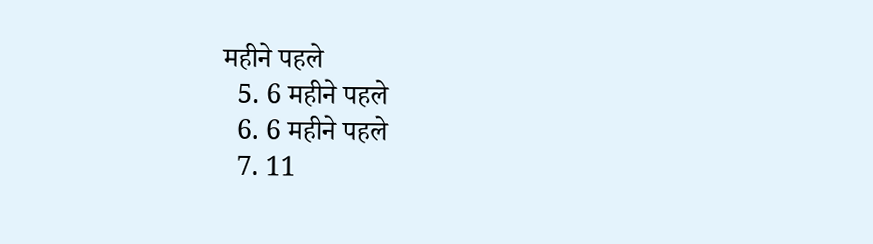महीने पहले
  5. 6 महीने पहले
  6. 6 महीने पहले
  7. 11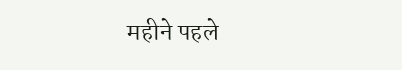महीने पहले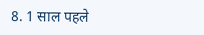8. 1 साल पहले